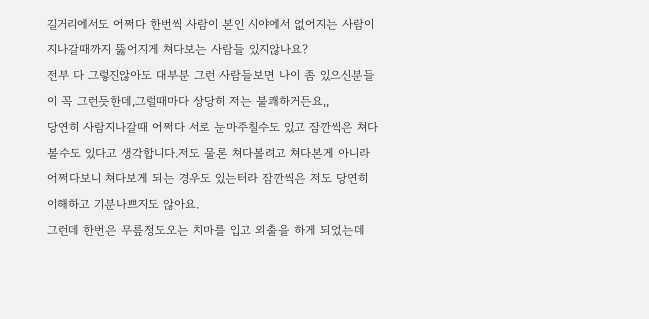길거리에서도 어쩌다 한번씩 사람이 본인 시야에서 없어지는 사람이 지나갈때까지 뚫어지게 쳐다보는 사람들 있지않나요?
전부 다 그렇진않아도 대부분 그런 사람들보면 나이 좀 있으신분들이 꼭 그런듯한데,그럴때마다 상당히 저는 불쾌하거든요,,
당연히 사람지나갈때 어쩌다 서로 눈마주칠수도 있고 잠깐씩은 쳐다볼수도 있다고 생각합니다.저도 물론 쳐다볼려고 쳐다본게 아니라 어쩌다보니 쳐다보게 되는 경우도 있는터라 잠깐씩은 저도 당연히 이해하고 기분나쁘지도 않아요.
그런데 한번은 무릎정도오는 치마를 입고 외출을 하게 되었는데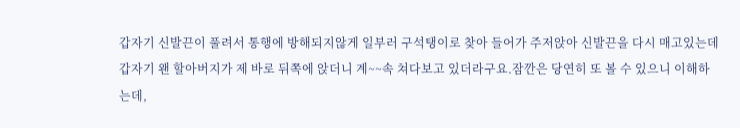갑자기 신발끈이 풀려서 통행에 방해되지않게 일부러 구석탱이로 찾아 들어가 주저앉아 신발끈을 다시 매고있는데
갑자기 왠 할아버지가 제 바로 뒤쪽에 앉더니 계~~속 쳐다보고 있더라구요.잠깐은 당연히 또 볼 수 있으니 이해하는데,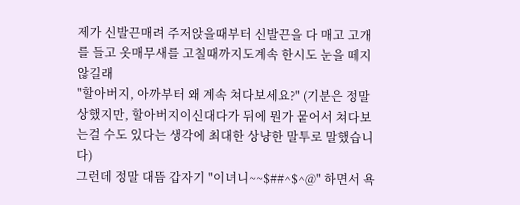제가 신발끈매려 주저앉을때부터 신발끈을 다 매고 고개를 들고 옷매무새를 고칠때까지도계속 한시도 눈을 떼지않길래
"할아버지, 아까부터 왜 계속 쳐다보세요?" (기분은 정말 상했지만, 할아버지이신대다가 뒤에 뭔가 뭍어서 쳐다보는걸 수도 있다는 생각에 최대한 상냥한 말투로 말했습니다)
그런데 정말 대뜸 갑자기 "이녀니~~$##^$^@" 하면서 욕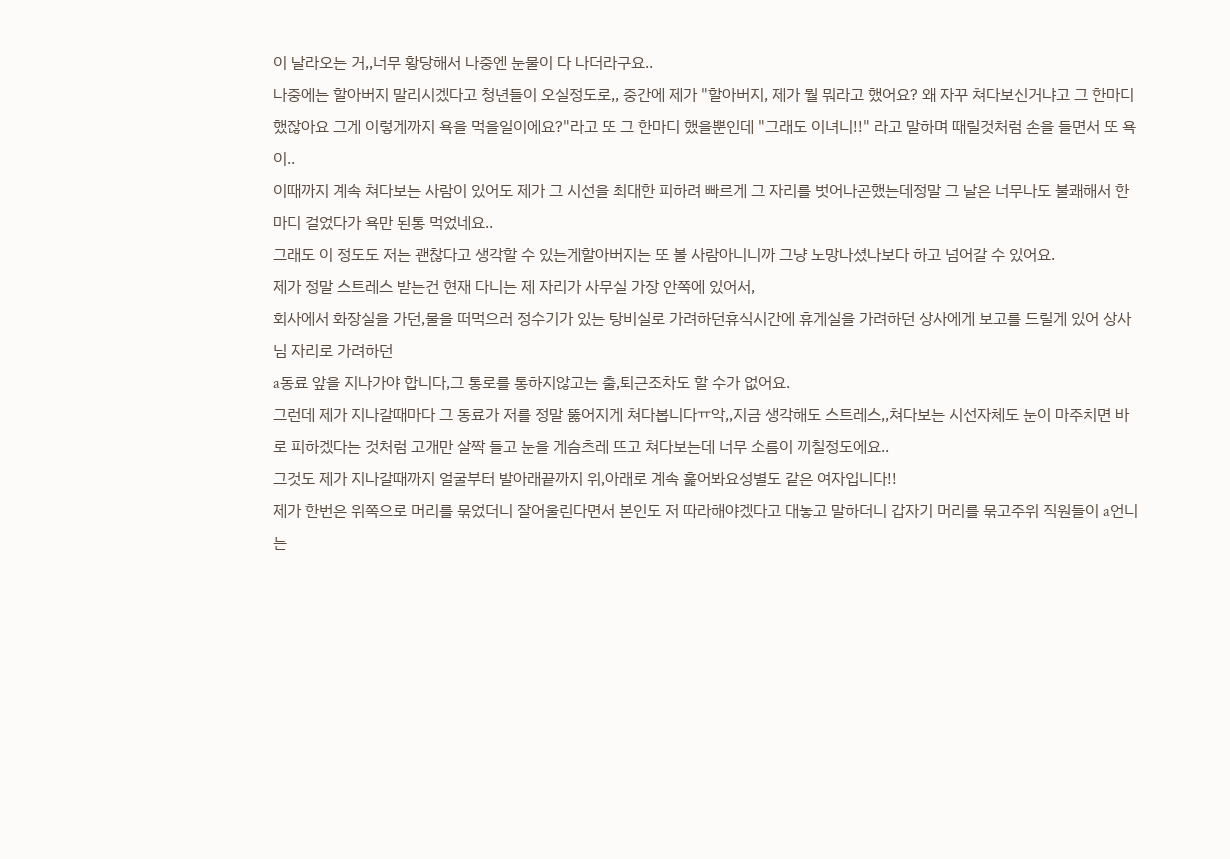이 날라오는 거,,너무 황당해서 나중엔 눈물이 다 나더라구요..
나중에는 할아버지 말리시겠다고 청년들이 오실정도로,, 중간에 제가 "할아버지, 제가 뭘 뭐라고 했어요? 왜 자꾸 쳐다보신거냐고 그 한마디 했잖아요 그게 이렇게까지 욕을 먹을일이에요?"라고 또 그 한마디 했을뿐인데 "그래도 이녀니!!" 라고 말하며 때릴것처럼 손을 들면서 또 욕이..
이때까지 계속 쳐다보는 사람이 있어도 제가 그 시선을 최대한 피하려 빠르게 그 자리를 벗어나곤했는데정말 그 날은 너무나도 불쾌해서 한마디 걸었다가 욕만 된통 먹었네요..
그래도 이 정도도 저는 괜찮다고 생각할 수 있는게할아버지는 또 볼 사람아니니까 그냥 노망나셨나보다 하고 넘어갈 수 있어요.
제가 정말 스트레스 받는건 현재 다니는 제 자리가 사무실 가장 안쪽에 있어서,
회사에서 화장실을 가던,물을 떠먹으러 정수기가 있는 탕비실로 가려하던휴식시간에 휴게실을 가려하던 상사에게 보고를 드릴게 있어 상사님 자리로 가려하던
a동료 앞을 지나가야 합니다,그 통로를 통하지않고는 출,퇴근조차도 할 수가 없어요.
그런데 제가 지나갈때마다 그 동료가 저를 정말 뚫어지게 쳐다봅니다ㅠ악,,지금 생각해도 스트레스,,쳐다보는 시선자체도 눈이 마주치면 바로 피하겠다는 것처럼 고개만 살짝 들고 눈을 게슴츠레 뜨고 쳐다보는데 너무 소름이 끼칠정도에요..
그것도 제가 지나갈때까지 얼굴부터 발아래끝까지 위,아래로 계속 훑어봐요성별도 같은 여자입니다!!
제가 한번은 위쪽으로 머리를 묶었더니 잘어울린다면서 본인도 저 따라해야겠다고 대놓고 말하더니 갑자기 머리를 묶고주위 직원들이 a언니는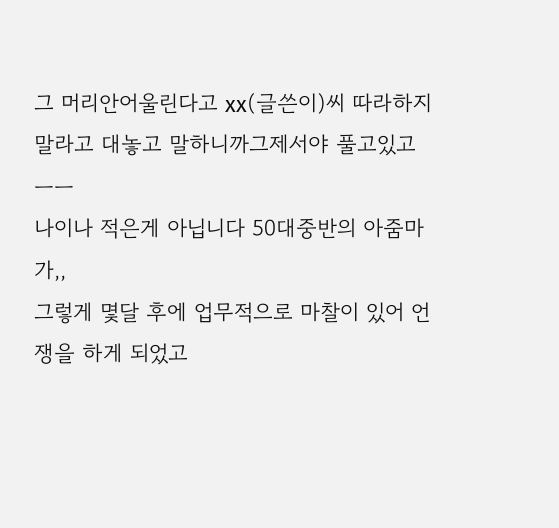그 머리안어울린다고 xx(글쓴이)씨 따라하지말라고 대놓고 말하니까그제서야 풀고있고 ㅡㅡ
나이나 적은게 아닙니다 50대중반의 아줌마가,,
그렇게 몇달 후에 업무적으로 마찰이 있어 언쟁을 하게 되었고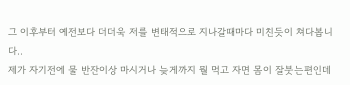그 이후부터 예전보다 더더욱 저를 변태적으로 지나갈때마다 미친듯이 쳐다봅니다..
제가 자기전에 물 반잔이상 마시거나 늦게까지 뭘 먹고 자면 몸이 잘붓는편인데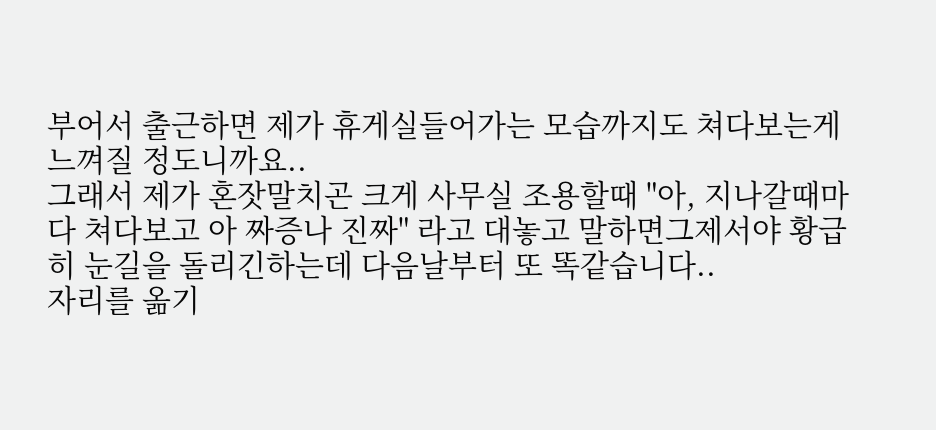부어서 출근하면 제가 휴게실들어가는 모습까지도 쳐다보는게 느껴질 정도니까요..
그래서 제가 혼잣말치곤 크게 사무실 조용할때 "아, 지나갈때마다 쳐다보고 아 짜증나 진짜" 라고 대놓고 말하면그제서야 황급히 눈길을 돌리긴하는데 다음날부터 또 똑같습니다..
자리를 옮기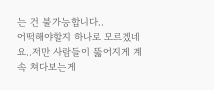는 건 불가능합니다..
어떡해야할지 하나로 모르겠네요..저만 사람들이 뚫어지게 계속 쳐다보는게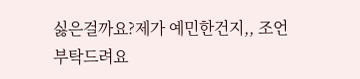싫은걸까요?제가 예민한건지,, 조언 부탁드려요